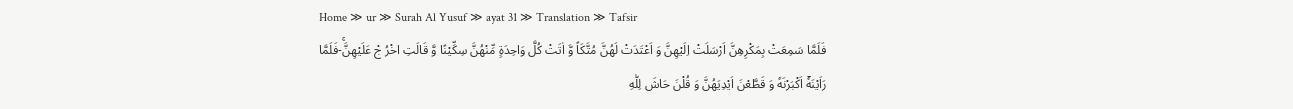Home ≫ ur ≫ Surah Al Yusuf ≫ ayat 31 ≫ Translation ≫ Tafsir
فَلَمَّا سَمِعَتْ بِمَكْرِهِنَّ اَرْسَلَتْ اِلَیْهِنَّ وَ اَعْتَدَتْ لَهُنَّ مُتَّكَاً وَّ اٰتَتْ كُلَّ وَاحِدَةٍ مِّنْهُنَّ سِكِّیْنًا وَّ قَالَتِ اخْرُ جْ عَلَیْهِنَّۚ-فَلَمَّا رَاَیْنَهٗۤ اَكْبَرْنَهٗ وَ قَطَّعْنَ اَیْدِیَهُنَّ وَ قُلْنَ حَاشَ لِلّٰهِ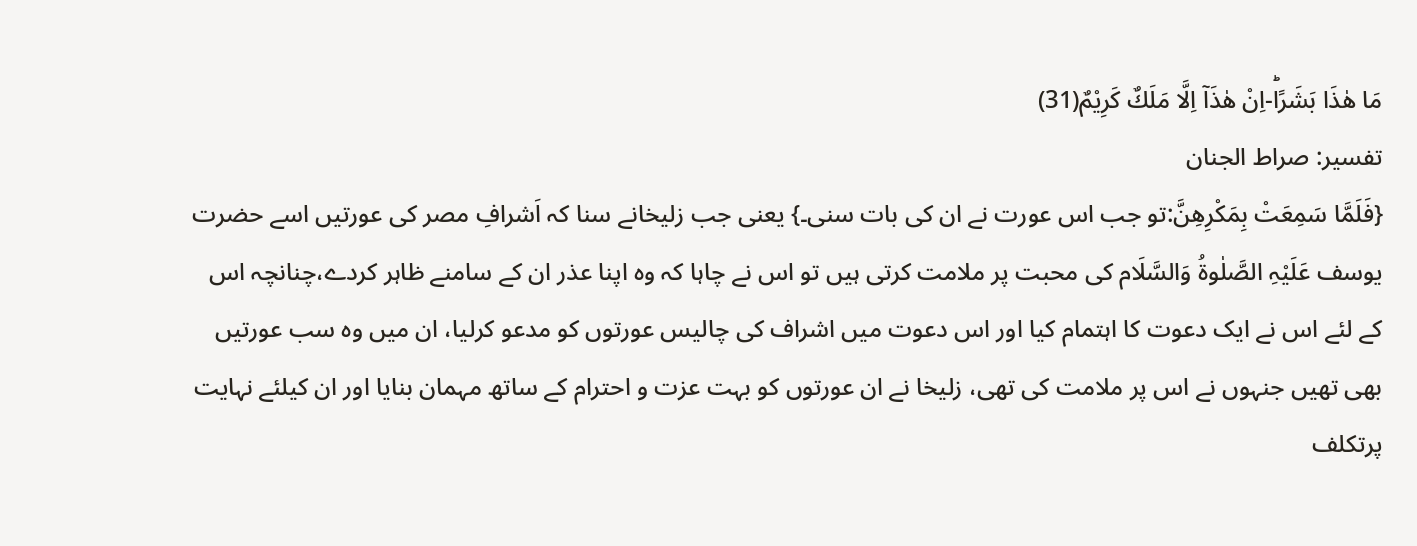مَا هٰذَا بَشَرًاؕ-اِنْ هٰذَاۤ اِلَّا مَلَكٌ كَرِیْمٌ(31)
تفسیر: صراط الجنان
{فَلَمَّا سَمِعَتْ بِمَكْرِهِنَّ:تو جب اس عورت نے ان کی بات سنی۔} یعنی جب زلیخانے سنا کہ اَشرافِ مصر کی عورتیں اسے حضرت یوسف عَلَیْہِ الصَّلٰوۃُ وَالسَّلَام کی محبت پر ملامت کرتی ہیں تو اس نے چاہا کہ وہ اپنا عذر ان کے سامنے ظاہر کردے،چنانچہ اس کے لئے اس نے ایک دعوت کا اہتمام کیا اور اس دعوت میں اشراف کی چالیس عورتوں کو مدعو کرلیا، ان میں وہ سب عورتیں بھی تھیں جنہوں نے اس پر ملامت کی تھی، زلیخا نے ان عورتوں کو بہت عزت و احترام کے ساتھ مہمان بنایا اور ان کیلئے نہایت پرتکلف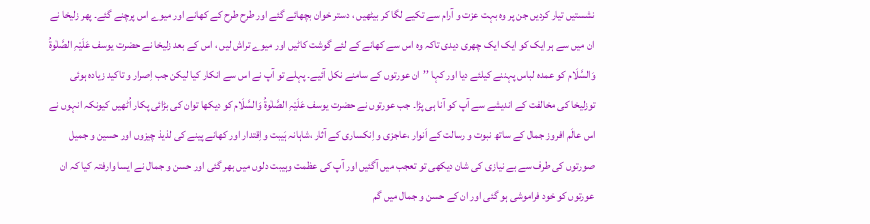نشستیں تیار کردیں جن پر وہ بہت عزت و آرام سے تکیے لگا کر بیٹھیں ، دستر خوان بچھائے گئے اور طرح طرح کے کھانے اور میوے اس پرچنے گئے۔ پھر زلیخا نے ان میں سے ہر ایک کو ایک ایک چھری دیدی تاکہ وہ اس سے کھانے کے لئے گوشت کاٹیں اور میوے تراش لیں ، اس کے بعد زلیخا نے حضرت یوسف عَلَیْہِ الصَّلٰوۃُ وَالسَّلَام کو عمدہ لباس پہننے کیلئے دیا اور کہا ’’ان عورتوں کے سامنے نکل آئیے۔ پہلے تو آپ نے اس سے انکار کیا لیکن جب اِصرار و تاکید زیادہ ہوئی توزلیخا کی مخالفت کے اندیشے سے آپ کو آنا ہی پڑا۔ جب عورتوں نے حضرت یوسف عَلَیْہِ الصَّلٰوۃُ وَالسَّلَام کو دیکھا توان کی بڑائی پکار اُٹھیں کیونکہ انہوں نے اس عالَم افروز جمال کے ساتھ نبوت و رسالت کے اَنوار ،عاجزی و اِنکساری کے آثار ،شاہانہ ہَیبت واِقتدار اور کھانے پینے کی لذیذ چیزوں اور حسین و جمیل صورتوں کی طرف سے بے نیازی کی شان دیکھی تو تعجب میں آگئیں اور آپ کی عظمت وہیبت دلوں میں بھر گئی اور حسن و جمال نے ایسا وارفتہ کیا کہ ان عورتوں کو خود فراموشی ہو گئی اور ان کے حسن و جمال میں گم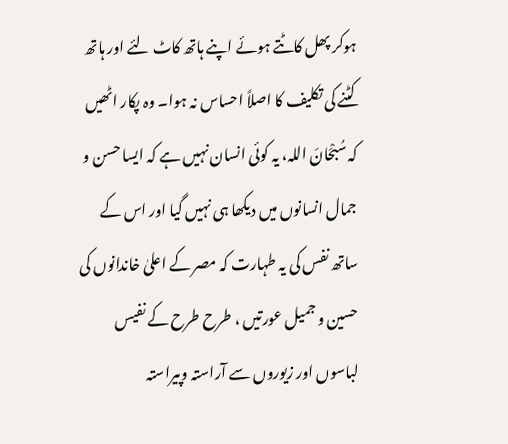ہوکر پھل کاٹتے ہوئے اپنے ہاتھ کاٹ لئے اور ہاتھ کٹنے کی تکلیف کا اصلاً احساس نہ ہوا۔ وہ پکار اٹھیں کہ سُبْحَانَ اللہ، یہ کوئی انسان نہیں ہے کہ ایسا حسن و جمال انسانوں میں دیکھا ہی نہیں گیا اور اس کے ساتھ نفس کی یہ طہارت کہ مصر کے اعلیٰ خاندانوں کی حسین و جمیل عورتیں ، طرح طرح کے نفیس لباسوں اور زیوروں سے آراستہ وپیراستہ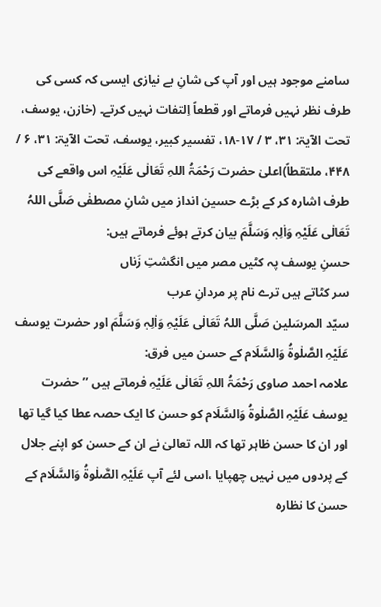سامنے موجود ہیں اور آپ کی شانِ بے نیازی ایسی کہ کسی کی طرف نظر نہیں فرماتے اور قطعاً اِلتفات نہیں کرتے۔ (خازن، یوسف، تحت الآیۃ: ۳۱، ۳ / ۱۷-۱۸، تفسیر کبیر، یوسف، تحت الآیۃ: ۳۱، ۶ / ۴۴۸، ملتقطاً)اعلیٰ حضرت رَحْمَۃُ اللہِ تَعَالٰی عَلَیْہِ اس واقعے کی طرف اشارہ کر کے بڑے حسین انداز میں شانِ مصطفٰی صَلَّی اللہُ تَعَالٰی عَلَیْہِ وَاٰلِہٖ وَسَلَّمَ بیان کرتے ہوئے فرماتے ہیں:
حسنِ یوسف پہ کٹیں مصر میں انگشتِ زَناں
سر کٹاتے ہیں ترے نام پر مردانِ عرب
سیّد المرسَلین صَلَّی اللہُ تَعَالٰی عَلَیْہِ وَاٰلِہٖ وَسَلَّمَ اور حضرت یوسف عَلَیْہِ الصَّلٰوۃُ وَالسَّلَام کے حسن میں فرق:
علامہ احمد صاوی رَحْمَۃُ اللہِ تَعَالٰی عَلَیْہِ فرماتے ہیں ’’حضرت یوسف عَلَیْہِ الصَّلٰوۃُ وَالسَّلَام کو حسن کا ایک حصہ عطا کیا گیا تھا اور ان کا حسن ظاہر تھا کہ اللہ تعالیٰ نے ان کے حسن کو اپنے جلال کے پردوں میں نہیں چھپایا ،اسی لئے آپ عَلَیْہِ الصَّلٰوۃُ وَالسَّلَام کے حسن کا نظارہ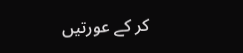کر کے عورتیں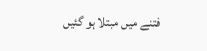فتنے میں مبتلا ہو گئیں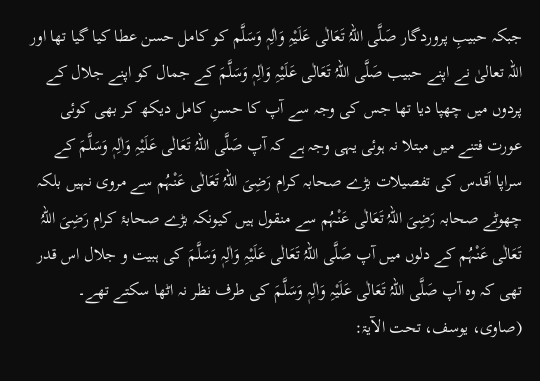جبکہ حبیبِ پروردگار صَلَّی اللہُ تَعَالٰی عَلَیْہِ وَاٰلِہٖ وَسَلَّم کو کامل حسن عطا کیا گیا تھا اور اللہ تعالیٰ نے اپنے حبیب صَلَّی اللہُ تَعَالٰی عَلَیْہِ وَاٰلِہٖ وَسَلَّمَ کے جمال کو اپنے جلال کے پردوں میں چھپا دیا تھا جس کی وجہ سے آپ کا حسنِ کامل دیکھ کر بھی کوئی عورت فتنے میں مبتلا نہ ہوئی یہی وجہ ہے کہ آپ صَلَّی اللہُ تَعَالٰی عَلَیْہِ وَاٰلِہٖ وَسَلَّمَ کے سراپا اَقدس کی تفصیلات بڑے صحابہ کرام رَضِیَ اللہُ تَعَالٰی عَنْہُم سے مروی نہیں بلکہ چھوٹے صحابہ رَضِیَ اللہُ تَعَالٰی عَنْہُم سے منقول ہیں کیونکہ بڑے صحابۂ کرام رَضِیَ اللہُ تَعَالٰی عَنْہُم کے دلوں میں آپ صَلَّی اللہُ تَعَالٰی عَلَیْہِ وَاٰلِہٖ وَسَلَّمَ کی ہبیت و جلال اس قدر تھی کہ وہ آپ صَلَّی اللہُ تَعَالٰی عَلَیْہِ وَاٰلِہٖ وَسَلَّمَ کی طرف نظر نہ اٹھا سکتے تھے۔ (صاوی، یوسف، تحت الآیۃ: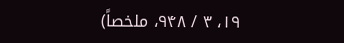۱۹، ۳ / ۹۴۸، ملخصاً)